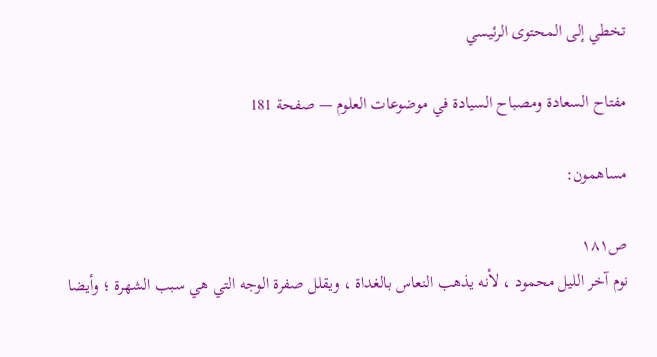تخطي إلى المحتوى الرئيسي

مفتاح السعادة ومصباح السيادة في موضوعات العلوم — صفحة 181

مساهمون:

ص١٨١
نوم آخر الليل محمود ، لأنه يذهب النعاس بالغداة ، ويقلل صفرة الوجه التي هي سبب الشهرة ؛ وأيضا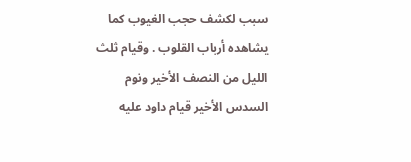سبب لكشف حجب الغيوب كما يشاهده أرباب القلوب . وقيام ثلث الليل من النصف الأخير ونوم السدس الأخير قيام داود عليه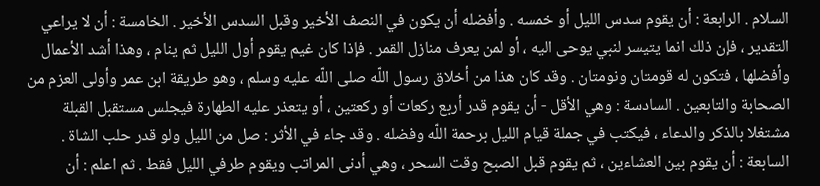السلام . الرابعة : أن يقوم سدس الليل أو خمسه . وأفضله أن يكون في النصف الأخير وقبل السدس الأخير . الخامسة : أن لا يراعي التقدير ، فإن ذلك انما يتيسر لنبي يوحى اليه ، أو لمن يعرف منازل القمر . فإذا كان غيم يقوم أول الليل ثم ينام ، وهذا أشد الأعمال وأفضلها ، فتكون له قومتان ونومتان . وقد كان هذا من أخلاق رسول اللّه صلى اللّه عليه وسلم ، وهو طريقة ابن عمر وأولى العزم من الصحابة والتابعين . السادسة : وهي الأقل - أن يقوم قدر أربع ركعات أو ركعتين ، أو يتعذر عليه الطهارة فيجلس مستقبل القبلة مشتغلا بالذكر والدعاء ، فيكتب في جملة قيام الليل برحمة اللّه وفضله . وقد جاء في الأثر : صل من الليل ولو قدر حلب الشاة . السابعة : أن يقوم بين العشاءين ، ثم يقوم قبل الصبح وقت السحر ، وهي أدنى المراتب ويقوم طرفي الليل فقط . ثم اعلم : أن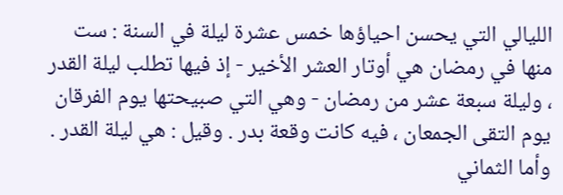الليالي التي يحسن احياؤها خمس عشرة ليلة في السنة : ست منها في رمضان هي أوتار العشر الأخير - إذ فيها تطلب ليلة القدر ، وليلة سبعة عشر من رمضان - وهي التي صبيحتها يوم الفرقان يوم التقى الجمعان ، فيه كانت وقعة بدر . وقيل : هي ليلة القدر . وأما الثماني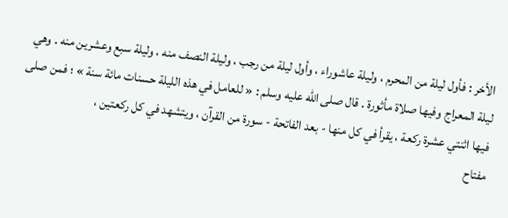الأخر : فأول ليلة من المحرم ، وليلة عاشوراء ، وأول ليلة من رجب ، وليلة النصف منه ، وليلة سبع وعشرين منه . وهي ليلة المعراج وفيها صلاة مأثورة . قال صلى اللّه عليه وسلم : « للعامل في هذه الليلة حسنات مائة سنة » ؛ فمن صلى فيها اثنتي عشرة ركعة ، يقرأ في كل منها - بعد الفاتحة - سورة من القرآن ، ويتشهد في كل ركعتين ،
مفتاح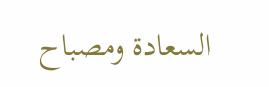السعادة ومصباح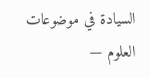السيادة في موضوعات العلوم —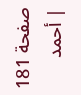صفحة 181 | أحمد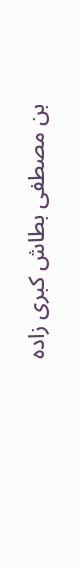بن مصطفى بطاش كبرى زاده